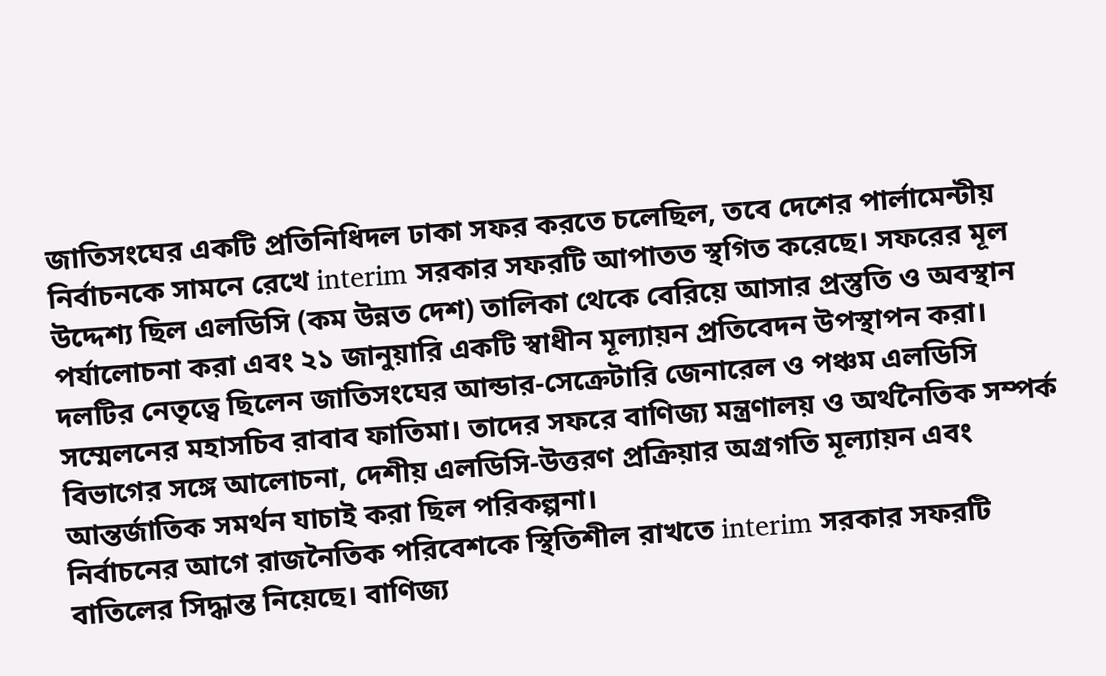জাতিসংঘের একটি প্রতিনিধিদল ঢাকা সফর করতে চলেছিল, তবে দেশের পার্লামেন্টীয় নির্বাচনকে সামনে রেখে interim সরকার সফরটি আপাতত স্থগিত করেছে। সফরের মূল উদ্দেশ্য ছিল এলডিসি (কম উন্নত দেশ) তালিকা থেকে বেরিয়ে আসার প্রস্তুতি ও অবস্থান পর্যালোচনা করা এবং ২১ জানুয়ারি একটি স্বাধীন মূল্যায়ন প্রতিবেদন উপস্থাপন করা।
দলটির নেতৃত্বে ছিলেন জাতিসংঘের আন্ডার-সেক্রেটারি জেনারেল ও পঞ্চম এলডিসি সম্মেলনের মহাসচিব রাবাব ফাতিমা। তাদের সফরে বাণিজ্য মন্ত্রণালয় ও অর্থনৈতিক সম্পর্ক বিভাগের সঙ্গে আলোচনা, দেশীয় এলডিসি-উত্তরণ প্রক্রিয়ার অগ্রগতি মূল্যায়ন এবং আন্তর্জাতিক সমর্থন যাচাই করা ছিল পরিকল্পনা।
নির্বাচনের আগে রাজনৈতিক পরিবেশকে স্থিতিশীল রাখতে interim সরকার সফরটি বাতিলের সিদ্ধান্ত নিয়েছে। বাণিজ্য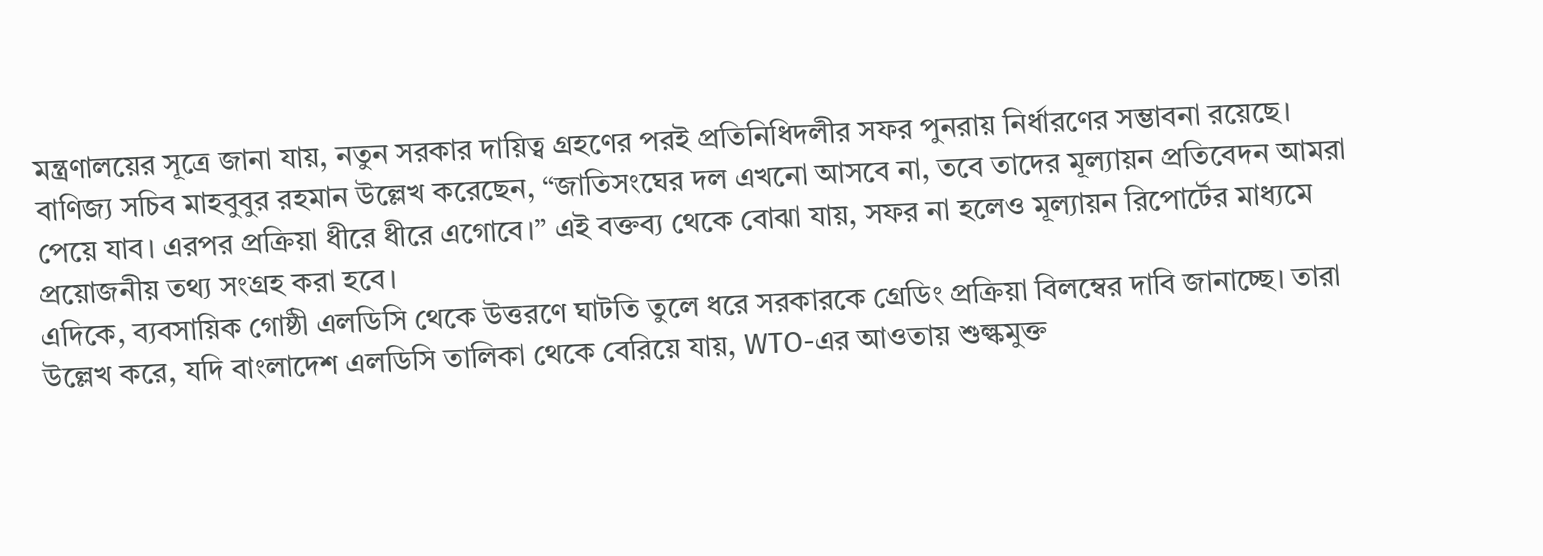মন্ত্রণালয়ের সূত্রে জানা যায়, নতুন সরকার দায়িত্ব গ্রহণের পরই প্রতিনিধিদলীর সফর পুনরায় নির্ধারণের সম্ভাবনা রয়েছে।
বাণিজ্য সচিব মাহবুবুর রহমান উল্লেখ করেছেন, “জাতিসংঘের দল এখনো আসবে না, তবে তাদের মূল্যায়ন প্রতিবেদন আমরা পেয়ে যাব। এরপর প্রক্রিয়া ধীরে ধীরে এগোবে।” এই বক্তব্য থেকে বোঝা যায়, সফর না হলেও মূল্যায়ন রিপোর্টের মাধ্যমে প্রয়োজনীয় তথ্য সংগ্রহ করা হবে।
এদিকে, ব্যবসায়িক গোষ্ঠী এলডিসি থেকে উত্তরণে ঘাটতি তুলে ধরে সরকারকে গ্রেডিং প্রক্রিয়া বিলম্বের দাবি জানাচ্ছে। তারা উল্লেখ করে, যদি বাংলাদেশ এলডিসি তালিকা থেকে বেরিয়ে যায়, WTO-এর আওতায় শুল্কমুক্ত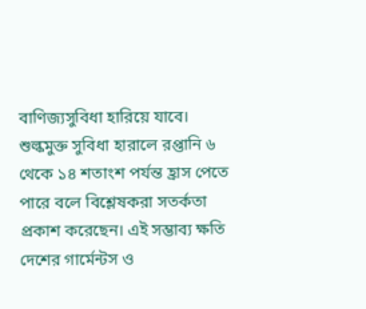বাণিজ্যসুবিধা হারিয়ে যাবে।
শুল্কমুক্ত সুবিধা হারালে রপ্তানি ৬ থেকে ১৪ শতাংশ পর্যন্ত হ্রাস পেতে পারে বলে বিশ্লেষকরা সতর্কতা প্রকাশ করেছেন। এই সম্ভাব্য ক্ষতি দেশের গার্মেন্টস ও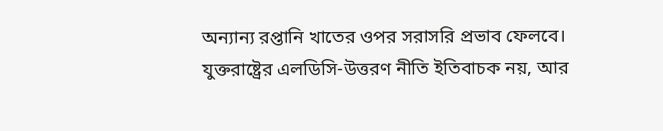অন্যান্য রপ্তানি খাতের ওপর সরাসরি প্রভাব ফেলবে।
যুক্তরাষ্ট্রের এলডিসি-উত্তরণ নীতি ইতিবাচক নয়, আর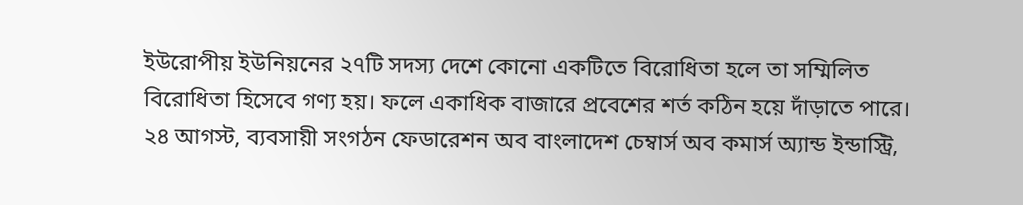ইউরোপীয় ইউনিয়নের ২৭টি সদস্য দেশে কোনো একটিতে বিরোধিতা হলে তা সম্মিলিত বিরোধিতা হিসেবে গণ্য হয়। ফলে একাধিক বাজারে প্রবেশের শর্ত কঠিন হয়ে দাঁড়াতে পারে।
২৪ আগস্ট, ব্যবসায়ী সংগঠন ফেডারেশন অব বাংলাদেশ চেম্বার্স অব কমার্স অ্যান্ড ইন্ডাস্ট্রি,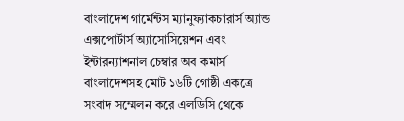বাংলাদেশ গার্মেন্টস ম্যানুফ্যাকচারার্স অ্যান্ড এক্সপোর্টার্স অ্যাসোসিয়েশন এবং ইন্টারন্যাশনাল চেম্বার অব কমার্স বাংলাদেশসহ মোট ১৬টি গোষ্ঠী একত্রে সংবাদ সম্মেলন করে এলডিসি থেকে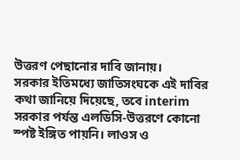উত্তরণ পেছানোর দাবি জানায়।
সরকার ইতিমধ্যে জাতিসংঘকে এই দাবির কথা জানিয়ে দিয়েছে, তবে interim সরকার পর্যন্ত এলডিসি-উত্তরণে কোনো স্পষ্ট ইঙ্গিত পায়নি। লাওস ও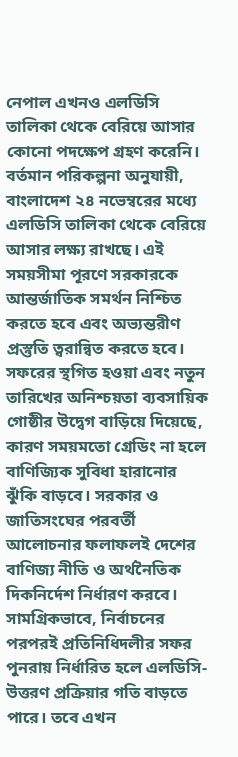নেপাল এখনও এলডিসি তালিকা থেকে বেরিয়ে আসার কোনো পদক্ষেপ গ্রহণ করেনি।
বর্তমান পরিকল্পনা অনুযায়ী, বাংলাদেশ ২৪ নভেম্বরের মধ্যে এলডিসি তালিকা থেকে বেরিয়ে আসার লক্ষ্য রাখছে। এই সময়সীমা পূরণে সরকারকে আন্তর্জাতিক সমর্থন নিশ্চিত করতে হবে এবং অভ্যন্তরীণ প্রস্তুতি ত্বরান্বিত করতে হবে।
সফরের স্থগিত হওয়া এবং নতুন তারিখের অনিশ্চয়তা ব্যবসায়িক গোষ্ঠীর উদ্বেগ বাড়িয়ে দিয়েছে, কারণ সময়মতো গ্রেডিং না হলে বাণিজ্যিক সুবিধা হারানোর ঝুঁকি বাড়বে। সরকার ও জাতিসংঘের পরবর্তী আলোচনার ফলাফলই দেশের বাণিজ্য নীতি ও অর্থনৈতিক দিকনির্দেশ নির্ধারণ করবে।
সামগ্রিকভাবে, নির্বাচনের পরপরই প্রতিনিধিদলীর সফর পুনরায় নির্ধারিত হলে এলডিসি-উত্তরণ প্রক্রিয়ার গতি বাড়তে পারে। তবে এখন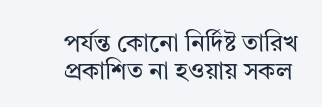পর্যন্ত কোনো নির্দিষ্ট তারিখ প্রকাশিত না হওয়ায় সকল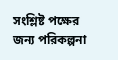সংশ্লিষ্ট পক্ষের জন্য পরিকল্পনা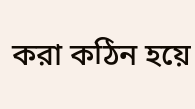করা কঠিন হয়ে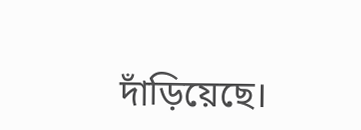দাঁড়িয়েছে।